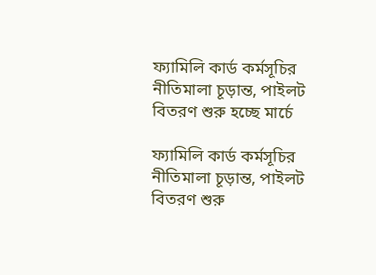ফ্যামিলি কার্ড কর্মসূচির নীতিমালা চূড়ান্ত, পাইলট বিতরণ শুরু হচ্ছে মার্চে

ফ্যামিলি কার্ড কর্মসূচির নীতিমালা চূড়ান্ত, পাইলট বিতরণ শুরু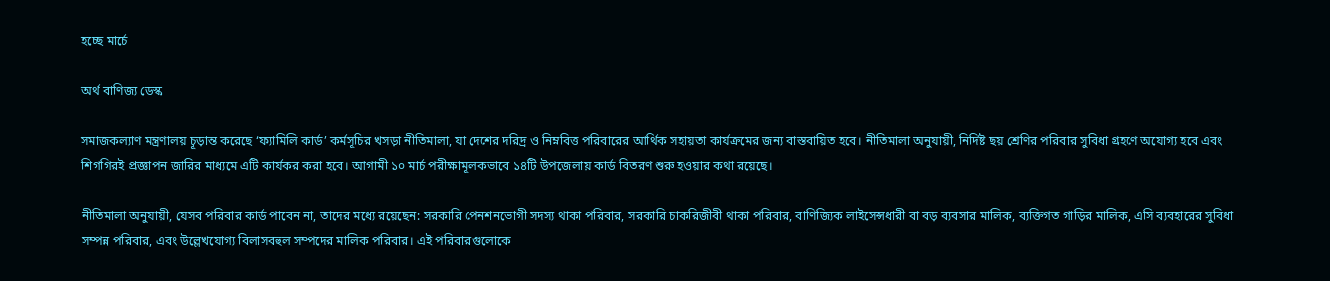হচ্ছে মার্চে

অর্থ বাণিজ্য ডেস্ক

সমাজকল্যাণ মন্ত্রণালয় চূড়ান্ত করেছে ‘ফ্যামিলি কার্ড’ কর্মসূচির খসড়া নীতিমালা, যা দেশের দরিদ্র ও নিম্নবিত্ত পরিবারের আর্থিক সহায়তা কার্যক্রমের জন্য বাস্তবায়িত হবে। নীতিমালা অনুযায়ী, নির্দিষ্ট ছয় শ্রেণির পরিবার সুবিধা গ্রহণে অযোগ্য হবে এবং শিগগিরই প্রজ্ঞাপন জারির মাধ্যমে এটি কার্যকর করা হবে। আগামী ১০ মার্চ পরীক্ষামূলকভাবে ১৪টি উপজেলায় কার্ড বিতরণ শুরু হওয়ার কথা রয়েছে।

নীতিমালা অনুযায়ী, যেসব পরিবার কার্ড পাবেন না, তাদের মধ্যে রয়েছেন: সরকারি পেনশনভোগী সদস্য থাকা পরিবার, সরকারি চাকরিজীবী থাকা পরিবার, বাণিজ্যিক লাইসেন্সধারী বা বড় ব্যবসার মালিক, ব্যক্তিগত গাড়ির মালিক, এসি ব্যবহারের সুবিধা সম্পন্ন পরিবার, এবং উল্লেখযোগ্য বিলাসবহুল সম্পদের মালিক পরিবার। এই পরিবারগুলোকে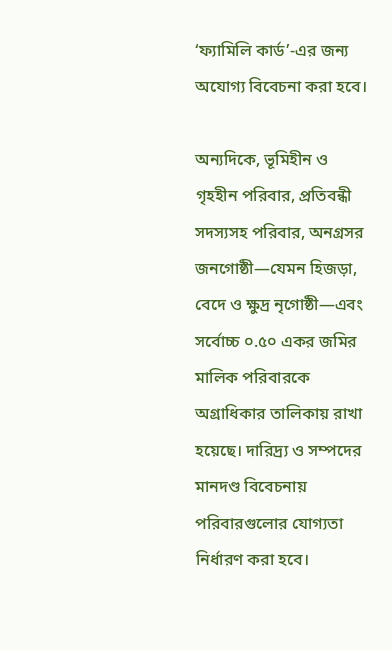‘ফ্যামিলি কার্ড’-এর জন্য অযোগ্য বিবেচনা করা হবে।

অন্যদিকে, ভূমিহীন ও গৃহহীন পরিবার, প্রতিবন্ধী সদস্যসহ পরিবার, অনগ্রসর জনগোষ্ঠী—যেমন হিজড়া, বেদে ও ক্ষুদ্র নৃগোষ্ঠী—এবং সর্বোচ্চ ০.৫০ একর জমির মালিক পরিবারকে অগ্রাধিকার তালিকায় রাখা হয়েছে। দারিদ্র্য ও সম্পদের মানদণ্ড বিবেচনায় পরিবারগুলোর যোগ্যতা নির্ধারণ করা হবে।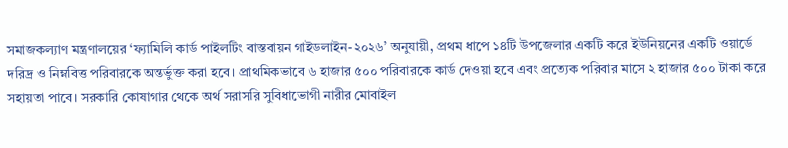সমাজকল্যাণ মন্ত্রণালয়ের ‘ফ্যামিলি কার্ড পাইলটিং বাস্তবায়ন গাইডলাইন-২০২৬’ অনুযায়ী, প্রথম ধাপে ১৪টি উপজেলার একটি করে ইউনিয়নের একটি ওয়ার্ডে দরিদ্র ও নিম্নবিত্ত পরিবারকে অন্তর্ভুক্ত করা হবে। প্রাথমিকভাবে ৬ হাজার ৫০০ পরিবারকে কার্ড দেওয়া হবে এবং প্রত্যেক পরিবার মাসে ২ হাজার ৫০০ টাকা করে সহায়তা পাবে। সরকারি কোষাগার থেকে অর্থ সরাসরি সুবিধাভোগী নারীর মোবাইল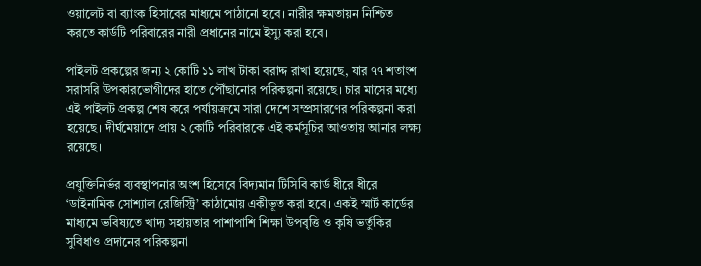ওয়ালেট বা ব্যাংক হিসাবের মাধ্যমে পাঠানো হবে। নারীর ক্ষমতায়ন নিশ্চিত করতে কার্ডটি পরিবারের নারী প্রধানের নামে ইস্যু করা হবে।

পাইলট প্রকল্পের জন্য ২ কোটি ১১ লাখ টাকা বরাদ্দ রাখা হয়েছে, যার ৭৭ শতাংশ সরাসরি উপকারভোগীদের হাতে পৌঁছানোর পরিকল্পনা রয়েছে। চার মাসের মধ্যে এই পাইলট প্রকল্প শেষ করে পর্যায়ক্রমে সারা দেশে সম্প্রসারণের পরিকল্পনা করা হয়েছে। দীর্ঘমেয়াদে প্রায় ২ কোটি পরিবারকে এই কর্মসূচির আওতায় আনার লক্ষ্য রয়েছে।

প্রযুক্তিনির্ভর ব্যবস্থাপনার অংশ হিসেবে বিদ্যমান টিসিবি কার্ড ধীরে ধীরে ‘ডাইনামিক সোশ্যাল রেজিস্ট্রি’ কাঠামোয় একীভূত করা হবে। একই স্মার্ট কার্ডের মাধ্যমে ভবিষ্যতে খাদ্য সহায়তার পাশাপাশি শিক্ষা উপবৃত্তি ও কৃষি ভর্তুকির সুবিধাও প্রদানের পরিকল্পনা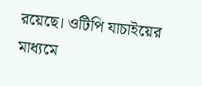রয়েছে। ওটিপি যাচাইয়ের মাধ্যমে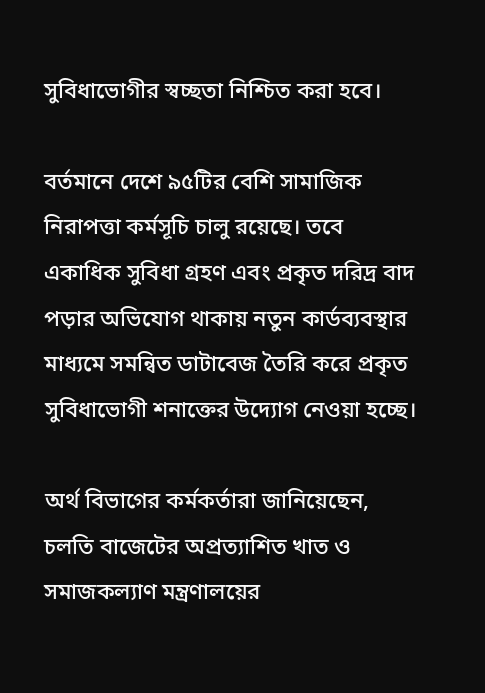সুবিধাভোগীর স্বচ্ছতা নিশ্চিত করা হবে।

বর্তমানে দেশে ৯৫টির বেশি সামাজিক নিরাপত্তা কর্মসূচি চালু রয়েছে। তবে একাধিক সুবিধা গ্রহণ এবং প্রকৃত দরিদ্র বাদ পড়ার অভিযোগ থাকায় নতুন কার্ডব্যবস্থার মাধ্যমে সমন্বিত ডাটাবেজ তৈরি করে প্রকৃত সুবিধাভোগী শনাক্তের উদ্যোগ নেওয়া হচ্ছে।

অর্থ বিভাগের কর্মকর্তারা জানিয়েছেন, চলতি বাজেটের অপ্রত্যাশিত খাত ও সমাজকল্যাণ মন্ত্রণালয়ের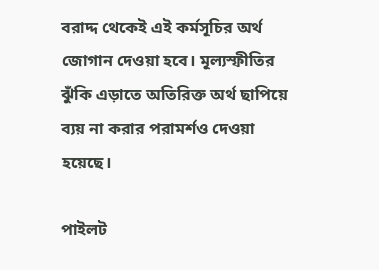বরাদ্দ থেকেই এই কর্মসূচির অর্থ জোগান দেওয়া হবে। মূল্যস্ফীতির ঝুঁকি এড়াতে অতিরিক্ত অর্থ ছাপিয়ে ব্যয় না করার পরামর্শও দেওয়া হয়েছে।

পাইলট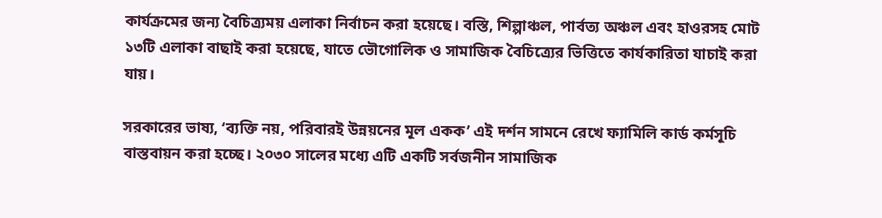কার্যক্রমের জন্য বৈচিত্র্যময় এলাকা নির্বাচন করা হয়েছে। বস্তি, শিল্পাঞ্চল, পার্বত্য অঞ্চল এবং হাওরসহ মোট ১৩টি এলাকা বাছাই করা হয়েছে, যাতে ভৌগোলিক ও সামাজিক বৈচিত্র্যের ভিত্তিতে কার্যকারিতা যাচাই করা যায়।

সরকারের ভাষ্য, ‘ব্যক্তি নয়, পরিবারই উন্নয়নের মূল একক’ এই দর্শন সামনে রেখে ফ্যামিলি কার্ড কর্মসূচি বাস্তবায়ন করা হচ্ছে। ২০৩০ সালের মধ্যে এটি একটি সর্বজনীন সামাজিক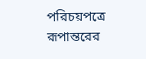পরিচয়পত্রে রূপান্তরের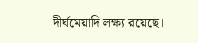দীর্ঘমেয়াদি লক্ষ্য রয়েছে।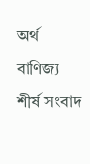অর্থ বাণিজ্য শীর্ষ সংবাদ